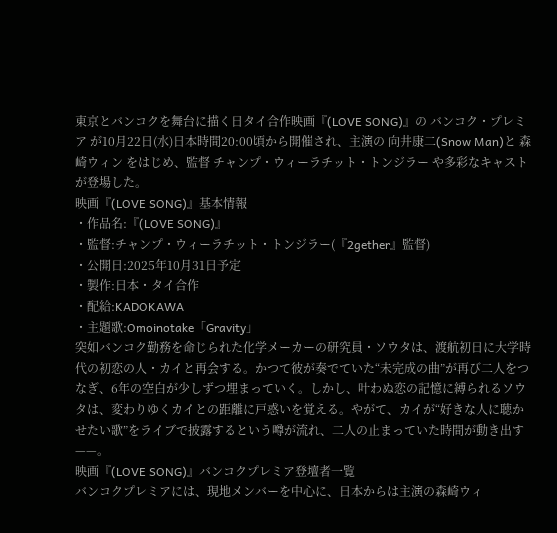東京とバンコクを舞台に描く日タイ合作映画『(LOVE SONG)』の バンコク・プレミア が10月22日(水)日本時間20:00頃から開催され、主演の 向井康二(Snow Man)と 森崎ウィン をはじめ、監督 チャンプ・ウィーラチット・トンジラー や多彩なキャストが登場した。
映画『(LOVE SONG)』基本情報
・作品名:『(LOVE SONG)』
・監督:チャンプ・ウィーラチット・トンジラー(『2gether』監督)
・公開日:2025年10月31日予定
・製作:日本・タイ合作
・配給:KADOKAWA
・主題歌:Omoinotake「Gravity」
突如バンコク勤務を命じられた化学メーカーの研究員・ソウタは、渡航初日に大学時代の初恋の人・カイと再会する。かつて彼が奏でていた“未完成の曲”が再び二人をつなぎ、6年の空白が少しずつ埋まっていく。しかし、叶わぬ恋の記憶に縛られるソウタは、変わりゆくカイとの距離に戸惑いを覚える。やがて、カイが“好きな人に聴かせたい歌”をライブで披露するという噂が流れ、二人の止まっていた時間が動き出す——。
映画『(LOVE SONG)』バンコクプレミア登壇者一覧
バンコクプレミアには、現地メンバーを中心に、日本からは主演の森崎ウィ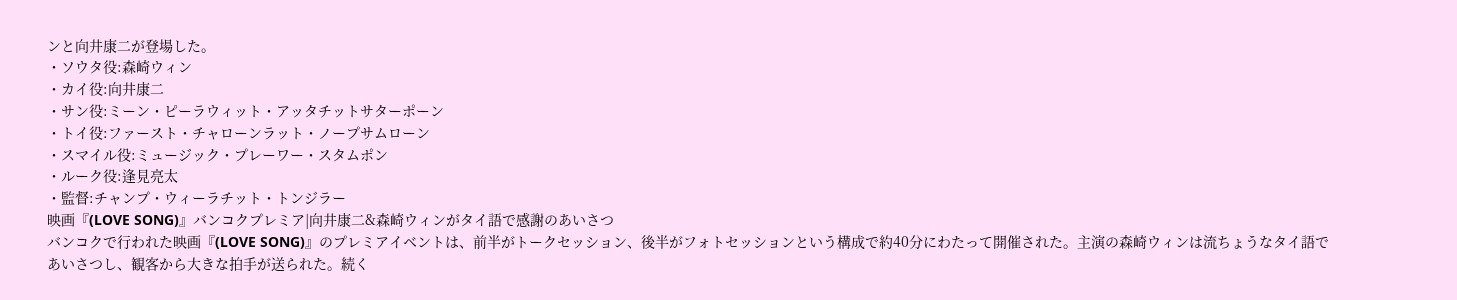ンと向井康二が登場した。
・ソウタ役:森崎ウィン
・カイ役:向井康二
・サン役:ミーン・ピーラウィット・アッタチットサターポーン
・トイ役:ファースト・チャローンラット・ノープサムローン
・スマイル役:ミュージック・プレーワー・スタムポン
・ルーク役:逢見亮太
・監督:チャンプ・ウィーラチット・トンジラー
映画『(LOVE SONG)』バンコクプレミア|向井康二&森崎ウィンがタイ語で感謝のあいさつ
バンコクで行われた映画『(LOVE SONG)』のプレミアイベントは、前半がトークセッション、後半がフォトセッションという構成で約40分にわたって開催された。主演の森崎ウィンは流ちょうなタイ語であいさつし、観客から大きな拍手が送られた。続く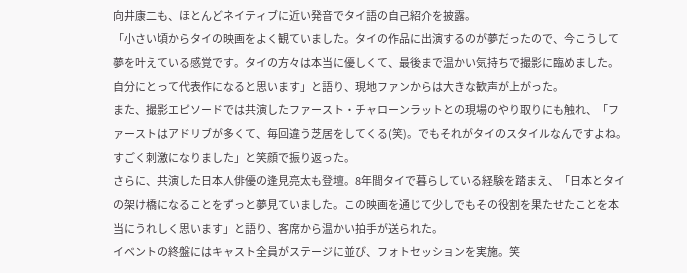向井康二も、ほとんどネイティブに近い発音でタイ語の自己紹介を披露。
「小さい頃からタイの映画をよく観ていました。タイの作品に出演するのが夢だったので、今こうして夢を叶えている感覚です。タイの方々は本当に優しくて、最後まで温かい気持ちで撮影に臨めました。自分にとって代表作になると思います」と語り、現地ファンからは大きな歓声が上がった。
また、撮影エピソードでは共演したファースト・チャローンラットとの現場のやり取りにも触れ、「ファーストはアドリブが多くて、毎回違う芝居をしてくる(笑)。でもそれがタイのスタイルなんですよね。すごく刺激になりました」と笑顔で振り返った。
さらに、共演した日本人俳優の逢見亮太も登壇。8年間タイで暮らしている経験を踏まえ、「日本とタイの架け橋になることをずっと夢見ていました。この映画を通じて少しでもその役割を果たせたことを本当にうれしく思います」と語り、客席から温かい拍手が送られた。
イベントの終盤にはキャスト全員がステージに並び、フォトセッションを実施。笑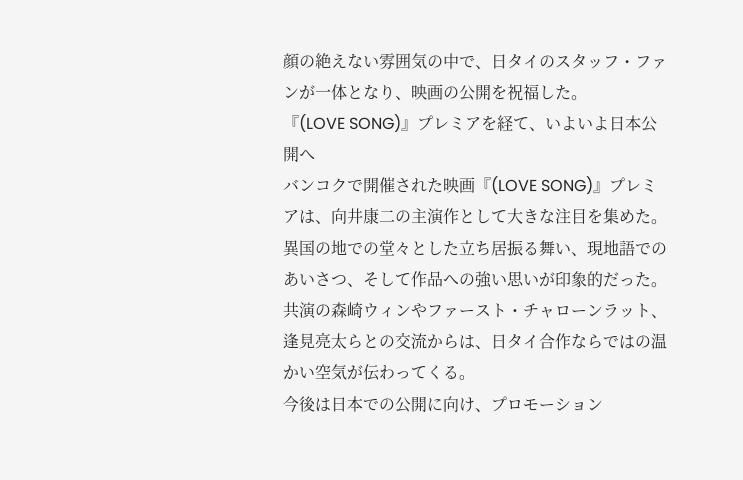顔の絶えない雰囲気の中で、日タイのスタッフ・ファンが一体となり、映画の公開を祝福した。
『(LOVE SONG)』プレミアを経て、いよいよ日本公開へ
バンコクで開催された映画『(LOVE SONG)』プレミアは、向井康二の主演作として大きな注目を集めた。異国の地での堂々とした立ち居振る舞い、現地語でのあいさつ、そして作品への強い思いが印象的だった。共演の森崎ウィンやファースト・チャローンラット、逢見亮太らとの交流からは、日タイ合作ならではの温かい空気が伝わってくる。
今後は日本での公開に向け、プロモーション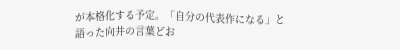が本格化する予定。「自分の代表作になる」と語った向井の言葉どお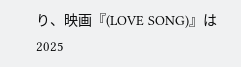り、映画『(LOVE SONG)』は2025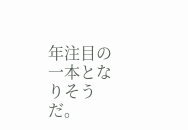年注目の一本となりそうだ。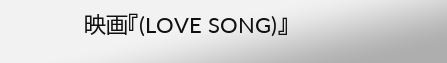映画『(LOVE SONG)』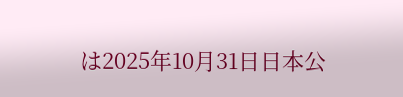は2025年10月31日日本公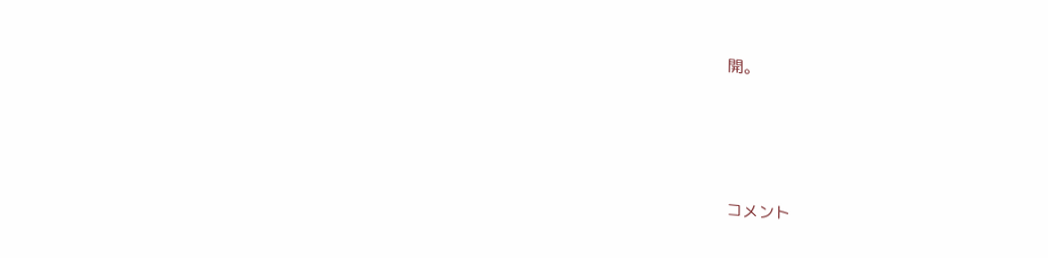開。




コメント